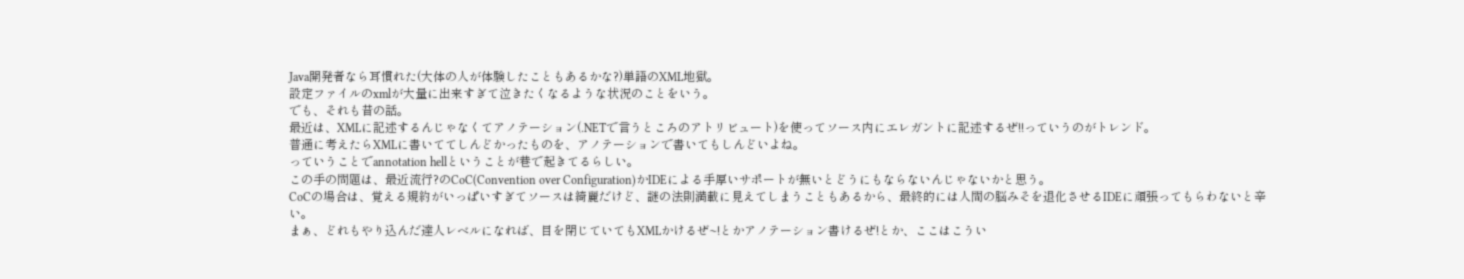Java開発者なら耳慣れた(大体の人が体験したこともあるかな?)単語のXML地獄。
設定ファイルのxmlが大量に出来すぎて泣きたくなるような状況のことをいう。
でも、それも昔の話。
最近は、XMLに記述するんじゃなくてアノテーション(.NETで言うところのアトリビュート)を使ってソース内にエレガントに記述するぜ!!っていうのがトレンド。
普通に考えたらXMLに書いててしんどかったものを、アノテーションで書いてもしんどいよね。
っていうことでannotation hellということが巷で起きてるらしい。
この手の問題は、最近流行?のCoC(Convention over Configuration)かIDEによる手厚いサポートが無いとどうにもならないんじゃないかと思う。
CoCの場合は、覚える規約がいっぱいすぎてソースは綺麗だけど、謎の法則満載に見えてしまうこともあるから、最終的には人間の脳みそを退化させるIDEに頑張ってもらわないと辛い。
まぁ、どれもやり込んだ達人レベルになれば、目を閉じていてもXMLかけるぜ~!とかアノテーション書けるぜ!とか、ここはこうい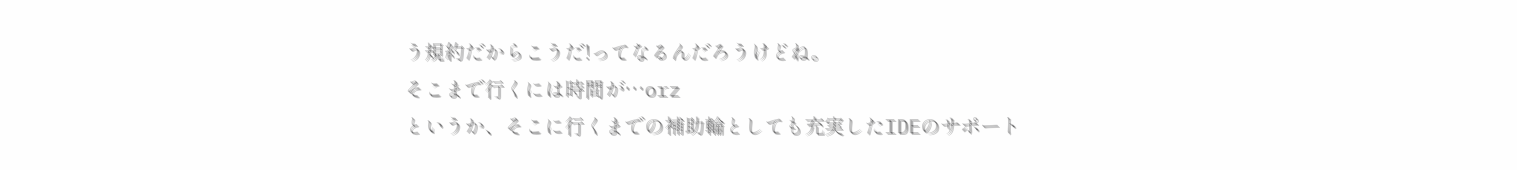う規約だからこうだ!ってなるんだろうけどね。
そこまで行くには時間が…orz
というか、そこに行くまでの補助輪としても充実したIDEのサポート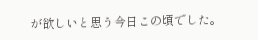が欲しいと思う今日この頃でした。